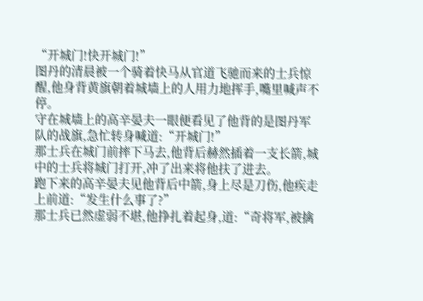“开城门!快开城门!”
图丹的清晨被一个骑着快马从官道飞驰而来的士兵惊醒,他身背黄旗朝着城墙上的人用力地挥手,嘴里喊声不停。
守在城墙上的高辛晏夫一眼便看见了他背的是图丹军队的战旗,急忙转身喊道:“开城门!”
那士兵在城门前摔下马去,他背后赫然插着一支长箭,城中的士兵将城门打开,冲了出来将他扶了进去。
跑下来的高辛晏夫见他背后中箭,身上尽是刀伤,他疾走上前道:“发生什么事了?”
那士兵已然虚弱不堪,他挣扎着起身,道:“奇将军,被擒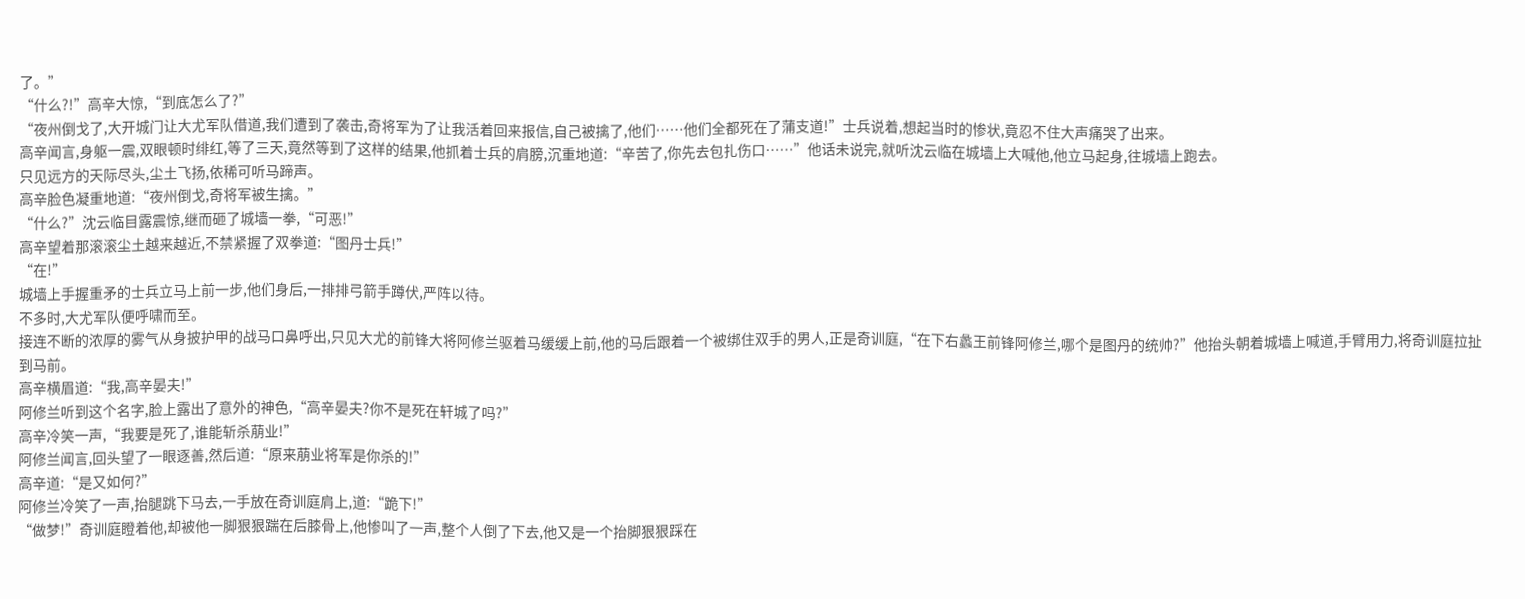了。”
“什么?!”高辛大惊,“到底怎么了?”
“夜州倒戈了,大开城门让大尤军队借道,我们遭到了袭击,奇将军为了让我活着回来报信,自己被擒了,他们……他们全都死在了蒲支道!”士兵说着,想起当时的惨状,竟忍不住大声痛哭了出来。
高辛闻言,身躯一震,双眼顿时绯红,等了三天,竟然等到了这样的结果,他抓着士兵的肩膀,沉重地道:“辛苦了,你先去包扎伤口……”他话未说完,就听沈云临在城墙上大喊他,他立马起身,往城墙上跑去。
只见远方的天际尽头,尘土飞扬,依稀可听马蹄声。
高辛脸色凝重地道:“夜州倒戈,奇将军被生擒。”
“什么?”沈云临目露震惊,继而砸了城墙一拳,“可恶!”
高辛望着那滚滚尘土越来越近,不禁紧握了双拳道:“图丹士兵!”
“在!”
城墙上手握重矛的士兵立马上前一步,他们身后,一排排弓箭手蹲伏,严阵以待。
不多时,大尤军队便呼啸而至。
接连不断的浓厚的雾气从身披护甲的战马口鼻呼出,只见大尤的前锋大将阿修兰驱着马缓缓上前,他的马后跟着一个被绑住双手的男人,正是奇训庭,“在下右蠡王前锋阿修兰,哪个是图丹的统帅?”他抬头朝着城墙上喊道,手臂用力,将奇训庭拉扯到马前。
高辛横眉道:“我,高辛晏夫!”
阿修兰听到这个名字,脸上露出了意外的神色,“高辛晏夫?你不是死在轩城了吗?”
高辛冷笑一声,“我要是死了,谁能斩杀萠业!”
阿修兰闻言,回头望了一眼逐善,然后道:“原来萠业将军是你杀的!”
高辛道:“是又如何?”
阿修兰冷笑了一声,抬腿跳下马去,一手放在奇训庭肩上,道:“跪下!”
“做梦!”奇训庭瞪着他,却被他一脚狠狠踹在后膝骨上,他惨叫了一声,整个人倒了下去,他又是一个抬脚狠狠踩在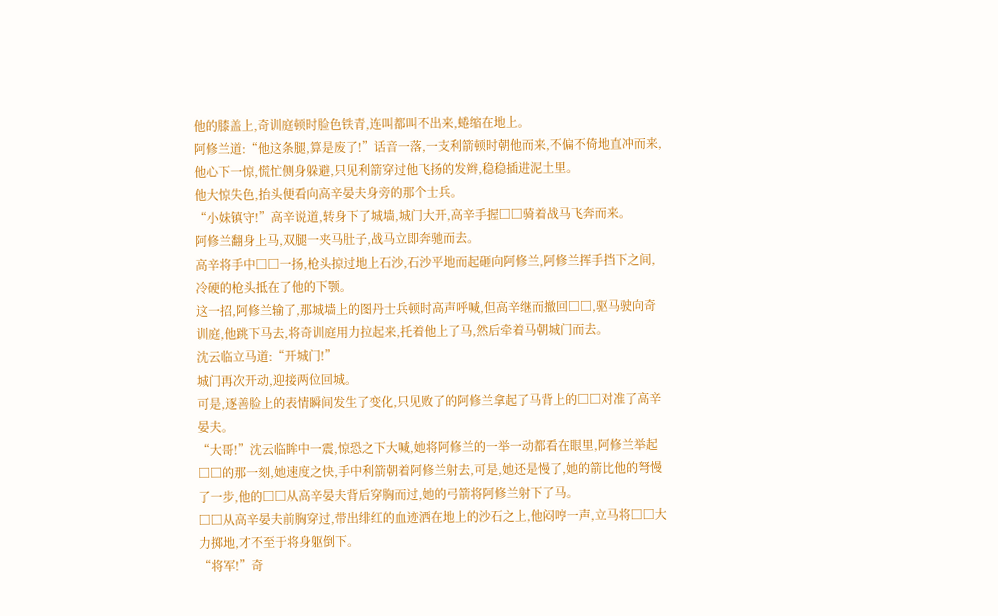他的膝盖上,奇训庭顿时脸色铁青,连叫都叫不出来,蜷缩在地上。
阿修兰道:“他这条腿,算是废了!”话音一落,一支利箭顿时朝他而来,不偏不倚地直冲而来,他心下一惊,慌忙侧身躲避,只见利箭穿过他飞扬的发辫,稳稳插进泥土里。
他大惊失色,抬头便看向高辛晏夫身旁的那个士兵。
“小妹镇守!”高辛说道,转身下了城墙,城门大开,高辛手握□□骑着战马飞奔而来。
阿修兰翻身上马,双腿一夹马肚子,战马立即奔驰而去。
高辛将手中□□一扬,枪头掠过地上石沙,石沙平地而起砸向阿修兰,阿修兰挥手挡下之间,冷硬的枪头抵在了他的下颚。
这一招,阿修兰输了,那城墙上的图丹士兵顿时高声呼喊,但高辛继而撤回□□,驱马驶向奇训庭,他跳下马去,将奇训庭用力拉起来,托着他上了马,然后牵着马朝城门而去。
沈云临立马道:“开城门!”
城门再次开动,迎接两位回城。
可是,逐善脸上的表情瞬间发生了变化,只见败了的阿修兰拿起了马背上的□□对准了高辛晏夫。
“大哥!”沈云临眸中一震,惊恐之下大喊,她将阿修兰的一举一动都看在眼里,阿修兰举起□□的那一刻,她速度之快,手中利箭朝着阿修兰射去,可是,她还是慢了,她的箭比他的弩慢了一步,他的□□从高辛晏夫背后穿胸而过,她的弓箭将阿修兰射下了马。
□□从高辛晏夫前胸穿过,带出绯红的血迹洒在地上的沙石之上,他闷哼一声,立马将□□大力掷地,才不至于将身躯倒下。
“将军!”奇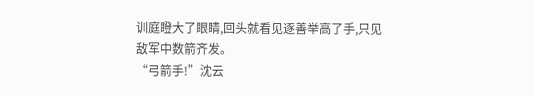训庭瞪大了眼睛,回头就看见逐善举高了手,只见敌军中数箭齐发。
“弓箭手!”沈云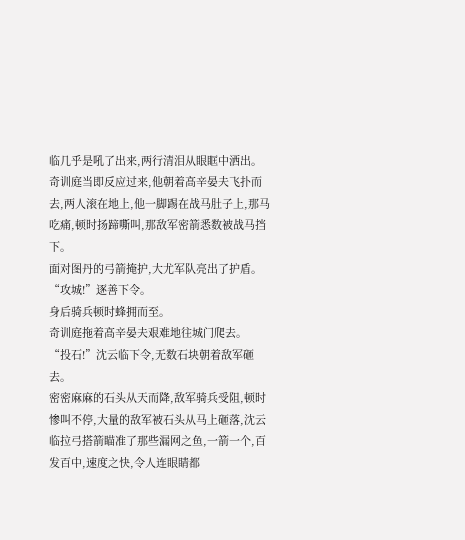临几乎是吼了出来,两行清泪从眼眶中洒出。
奇训庭当即反应过来,他朝着高辛晏夫飞扑而去,两人滚在地上,他一脚踢在战马肚子上,那马吃痛,顿时扬蹄嘶叫,那敌军密箭悉数被战马挡下。
面对图丹的弓箭掩护,大尤军队亮出了护盾。
“攻城!”逐善下令。
身后骑兵顿时蜂拥而至。
奇训庭拖着高辛晏夫艰难地往城门爬去。
“投石!”沈云临下令,无数石块朝着敌军砸去。
密密麻麻的石头从天而降,敌军骑兵受阻,顿时惨叫不停,大量的敌军被石头从马上砸落,沈云临拉弓搭箭瞄准了那些漏网之鱼,一箭一个,百发百中,速度之快,令人连眼睛都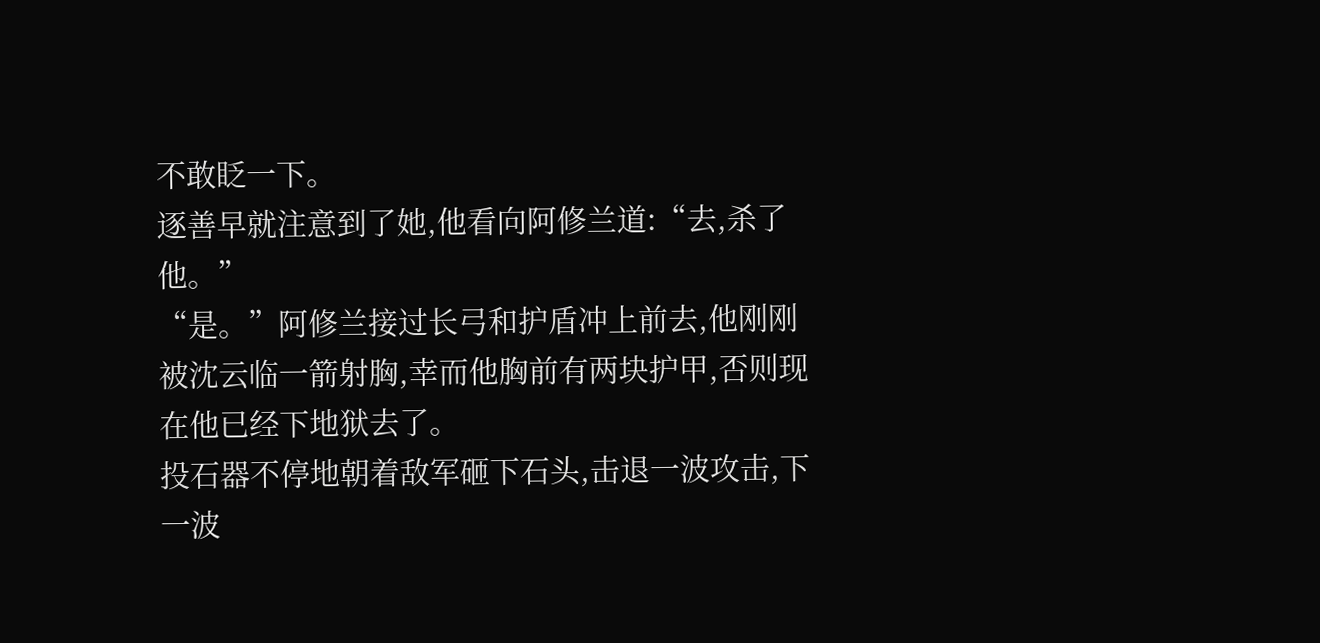不敢眨一下。
逐善早就注意到了她,他看向阿修兰道:“去,杀了他。”
“是。”阿修兰接过长弓和护盾冲上前去,他刚刚被沈云临一箭射胸,幸而他胸前有两块护甲,否则现在他已经下地狱去了。
投石器不停地朝着敌军砸下石头,击退一波攻击,下一波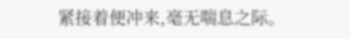紧接着便冲来,毫无喘息之际。